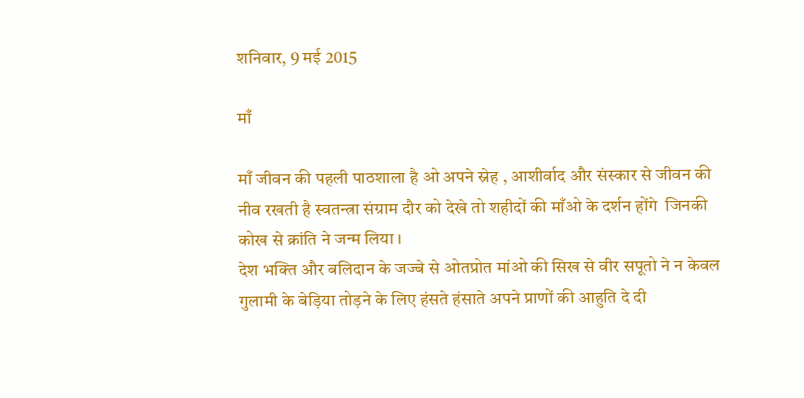शनिवार, 9 मई 2015

माँ

माँ जीवन की पहली पाठशाला है ओ अपने स्नेह , आशीर्वाद और संस्कार से जीवन की नीव रखती है स्वतन्त्रा संग्राम दौर को देखे तो शहीदों की माँओ के दर्शन होंगे  जिनकी कोख से क्रांति ने जन्म लिया ।
देश भक्ति और बलिदान के जज्बे से ओतप्रोत मांओ की सिख से वीर सपूतो ने न केवल गुलामी के बेड़िया तोड़ने के लिए हंसते हंसाते अपने प्राणों की आहुति दे दी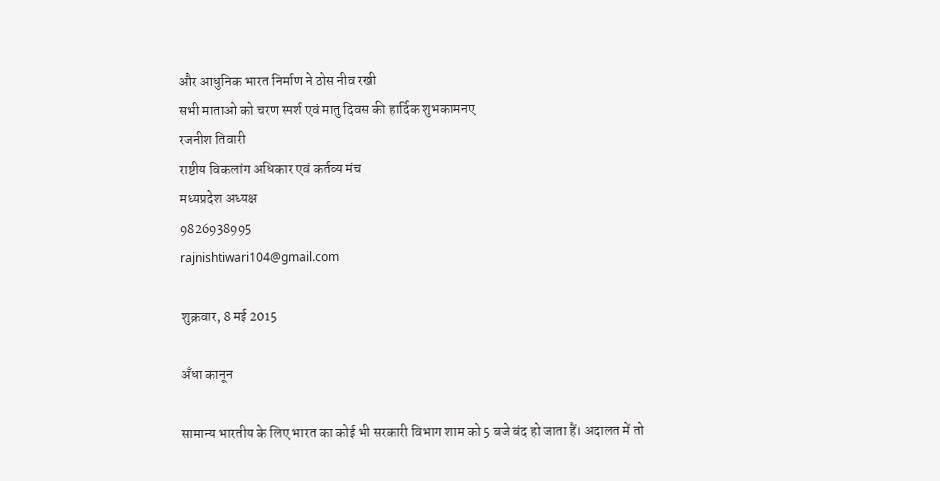और आधुनिक भारत निर्माण ने ठोस नीव रखी
सभी माताओ को चरण स्पर्श एवं मातु दिवस की हार्दिक शुभकामनए
रजनीश तिवारी
राष्टीय विकलांग अधिकार एवं कर्तव्य मंच
मध्यप्रदेश अध्यक्ष
9826938995
rajnishtiwari104@gmail.com

शुक्रवार, 8 मई 2015

अँधा कानून

सामान्य भारतीय के लिए भारत का कोई भी सरकारी विभाग शाम को 5 बजे बंद हो जाता हैं। अदालत में तो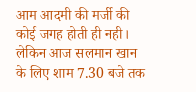आम आदमी की मर्जी की कोई जगह होती ही नही। लेकिन आज सलमान खान के लिए शाम 7.30 बजे तक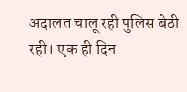अदालत चालू रही पुलिस बेठी रही। एक ही दिन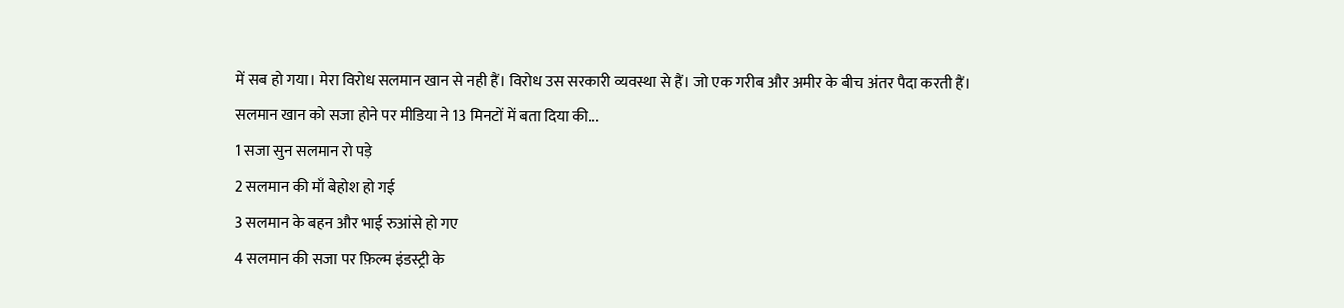में सब हो गया। मेरा विरोध सलमान खान से नही हैं। विरोध उस सरकारी व्यवस्था से हैं। जो एक गरीब और अमीर के बीच अंतर पैदा करती हैं।
सलमान खान को सजा होने पर मीडिया ने 13 मिनटों में बता दिया की...
1 सजा सुन सलमान रो पड़े
2 सलमान की माँ बेहोश हो गई
3 सलमान के बहन और भाई रुआंसे हो गए
4 सलमान की सजा पर फ़िल्म इंडस्ट्री के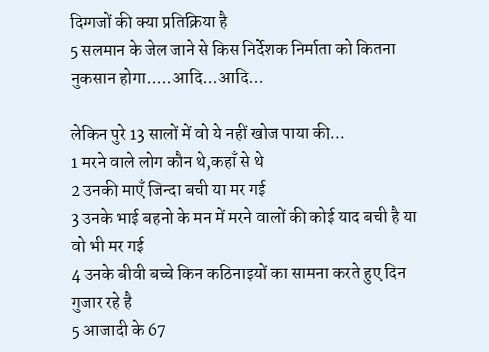दिग्गजों की क्या प्रतिक्रिया है
5 सलमान के जेल जाने से किस निर्देशक निर्माता को कितना नुकसान होगा.....आदि...आदि...

लेकिन पुरे 13 सालों में वो ये नहीं खोज पाया की...
1 मरने वाले लोग कौन थे,कहाँ से थे
2 उनकी माएँ जिन्दा बची या मर गई
3 उनके भाई बहनो के मन में मरने वालों की कोई याद बची है या वो भी मर गई
4 उनके बीवी बच्चे किन कठिनाइयों का सामना करते हुए दिन गुजार रहे है
5 आजादी के 67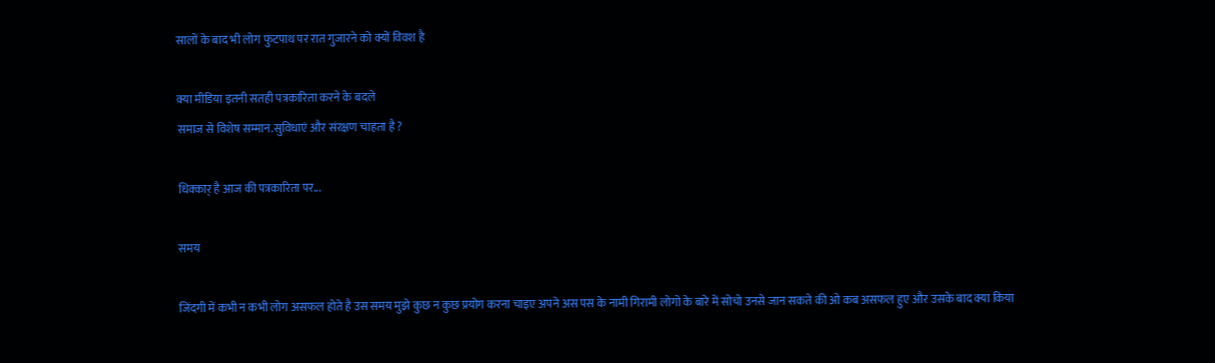सालों के बाद भी लोग फुटपाथ पर रात गुजारने को क्यों विवश है

क्या मीडिया इतनी सतही पत्रकारिता करने के बदले
समाज से विशेष सम्मान.सुविधाएं और संरक्षण चाहता है ?

धिक्कार् है आज की पत्रकारिता पर...

समय

जिंदगी में कभी न कभी लोग असफल होते है उस समय मुझे कुछ न कुछ प्रयोग करना चाइए अपने अस पस के नामी गिरामी लोगो के बारे में सोचो उनसे जान सकते की ओ कब असफल हुए और उसके बाद क्या किया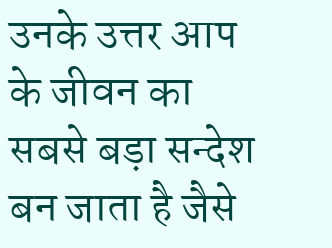उनके उत्तर आप के जीवन का सबसे बड़ा सन्देश बन जाता है जैसे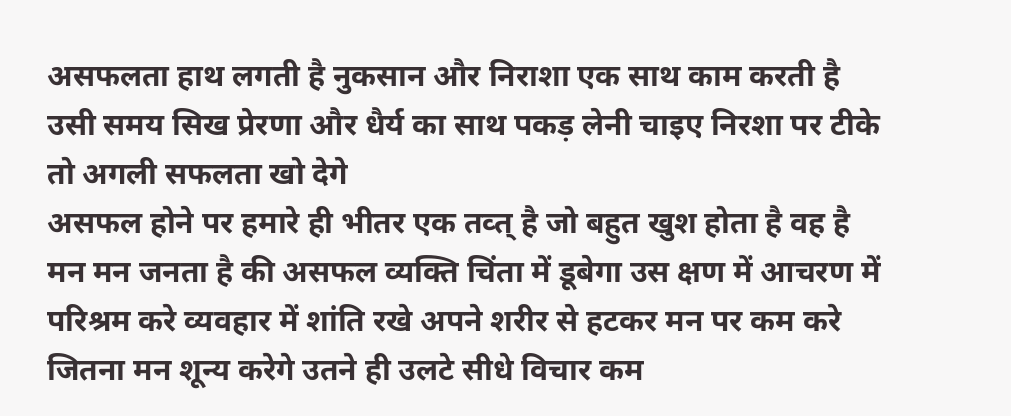असफलता हाथ लगती है नुकसान और निराशा एक साथ काम करती है उसी समय सिख प्रेरणा और धैर्य का साथ पकड़ लेनी चाइए निरशा पर टीके तो अगली सफलता खो देगे
असफल होने पर हमारे ही भीतर एक तव्त् है जो बहुत खुश होता है वह है मन मन जनता है की असफल व्यक्ति चिंता में डूबेगा उस क्षण में आचरण में परिश्रम करे व्यवहार में शांति रखे अपने शरीर से हटकर मन पर कम करे  जितना मन शून्य करेगे उतने ही उलटे सीधे विचार कम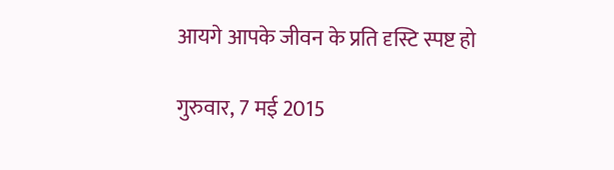आयगे आपके जीवन के प्रति दृस्टि स्पष्ट हो

गुरुवार, 7 मई 2015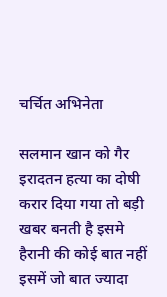चर्चित अभिनेता

सलमान खान को गैर इरादतन हत्या का दोषी करार दिया गया तो बड़ी खबर बनती है इसमे हैरानी की कोई बात नहीं
इसमें जो बात ज्यादा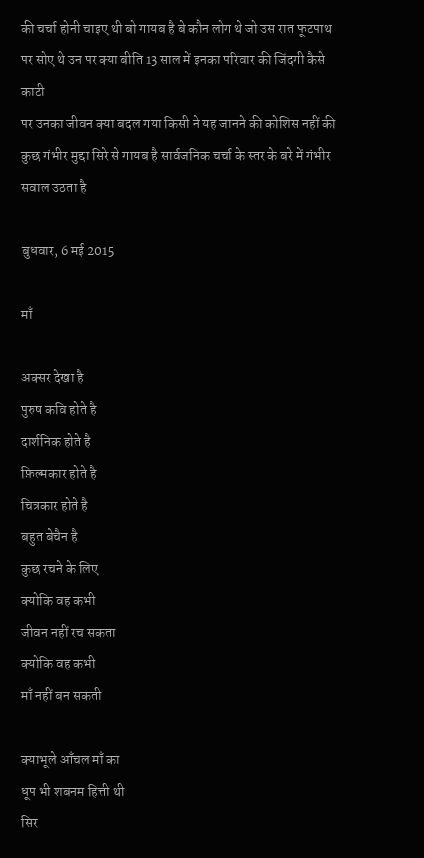की चर्चा होनी चाइए थी बो गायब है बे कौन लोग थे जो उस रात फूटपाथ पर सोए थे उन पर क्या बीति 13 साल में इनका परिवार की जिंदगी कैसे काटी
पर उनका जीवन क्या बदल गया किसी ने यह जानने की कोशिस नहीं की
कुछ गंभीर मुद्दा सिरे से गायब है सार्वजनिक चर्चा के स्तर के बरे में गंभीर सवाल उठता है

बुधवार, 6 मई 2015

माँ

अक्सर देखा है
पुरुष कवि होते है
दार्शनिक होते है
फ़िल्मकार होते है
चित्रकार होते है
बहुत बेचैन है
कुछ रचने के लिए
क्योकि वह कभी
जीवन नहीं रच सकता
क्योकि वह कभी
माँ नहीं बन सकती

क्याभूले आँचल माँ का
धूप भी शबनम हित्ती थी
सिर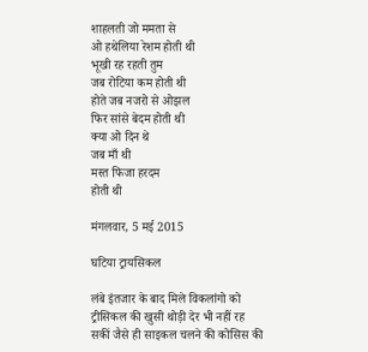शाहलती जो ममता से
ओ हथेलिया रेशम होती थी
भूखी रह रहती तुम
जब रोटिया कम होती थी
होते जब नजरो से ओझल
फिर सांसे बेदम होती थी
क्या ओ दिन थे
जब माँ थी
मस्त फिजा हरदम
होती थी

मंगलवार, 5 मई 2015

घटिया ट्रायसिकल

लंबे इंतजार के बाद मिले विकलांगो को ट्रीसिकल की खुसी थोड़ी देर भी नहीं रह सकीं जैसे ही साइकल चलने की कोसिस की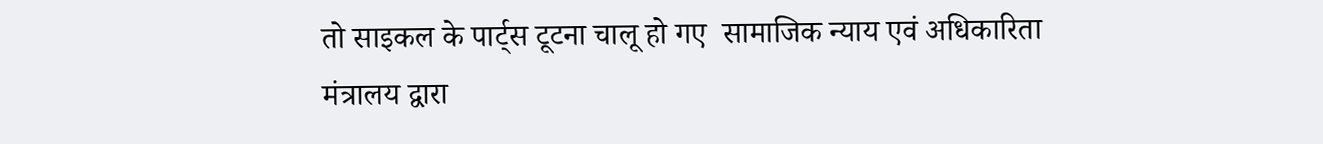तो साइकल के पार्ट्स टूटना चालू हो गए  सामाजिक न्याय एवं अधिकारिता मंत्रालय द्वारा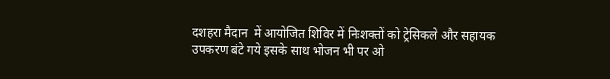दशहरा मैदान  में आयोजित शिविर में निःशक्तों को ट्रेसिकले और सहायक उपकरण बंटे गये इसके साथ भोजन भी पर ओ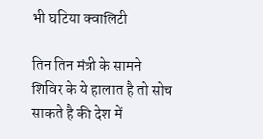भी घटिया क्वालिटी

तिन तिन मंत्री के सामने शिविर के ये हालात है तो सोच साकते है की देश में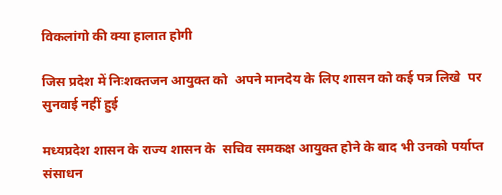विकलांगो की क्या हालात होगी

जिस प्रदेश में निःशक्तजन आयुक्त को  अपने मानदेय के लिए शासन को कई पत्र लिखे  पर सुनवाई नहीं हुई

मध्यप्रदेश शासन के राज्य शासन के  सचिव समकक्ष आयुक्त होने के बाद भी उनको पर्याप्त संसाधन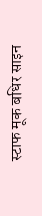स्टाफ मूक बधिर साइन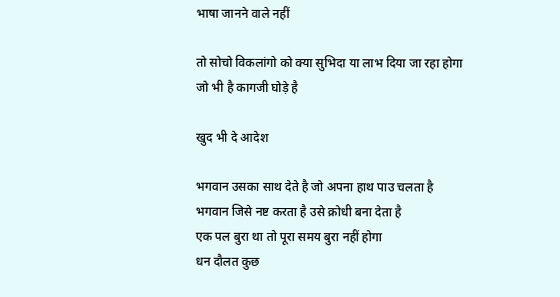भाषा जानने वाले नहीं

तो सोचो विकलांगो को क्या सुभिदा या लाभ दिया जा रहा होगा
जो भी है कागजी घोड़े है

खुद भी दे आदेश

भगवान उसका साथ देते है जो अपना हाथ पाउ चलता है
भगवान जिसे नष्ट करता है उसे क्रोधी बना देता है
एक पल बुरा था तो पूरा समय बुरा नहीं होगा
धन दौलत कुछ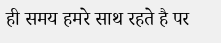ही समय हमरे साथ रहते है पर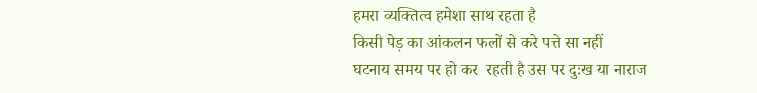हमरा व्यक्तित्व हमेशा साथ रहता है
किसी पेड़ का आंकलन फलों से करे पत्ते सा नहीं
घटनाय समय पर हो कर  रहती है उस पर दुःख या नाराज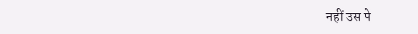नहीं उस पे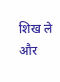शिख ले और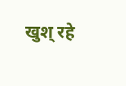खुश् रहे